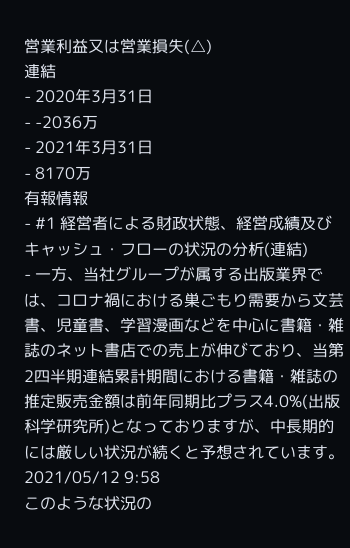営業利益又は営業損失(△)
連結
- 2020年3月31日
- -2036万
- 2021年3月31日
- 8170万
有報情報
- #1 経営者による財政状態、経営成績及びキャッシュ・フローの状況の分析(連結)
- 一方、当社グループが属する出版業界では、コロナ禍における巣ごもり需要から文芸書、児童書、学習漫画などを中心に書籍・雑誌のネット書店での売上が伸びており、当第2四半期連結累計期間における書籍・雑誌の推定販売金額は前年同期比プラス4.0%(出版科学研究所)となっておりますが、中長期的には厳しい状況が続くと予想されています。2021/05/12 9:58
このような状況の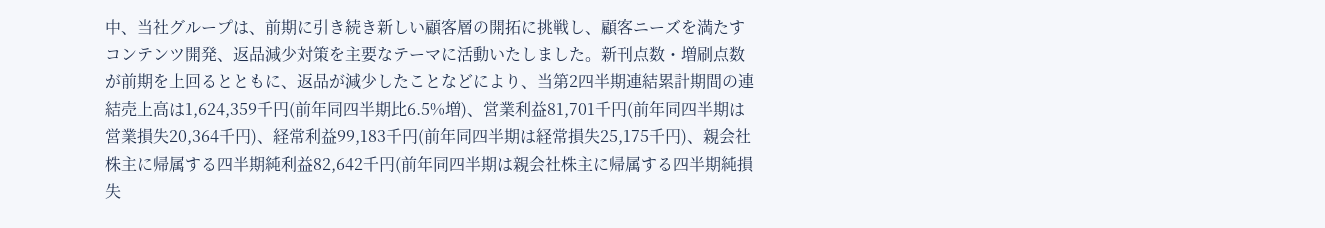中、当社グループは、前期に引き続き新しい顧客層の開拓に挑戦し、顧客ニーズを満たすコンテンツ開発、返品減少対策を主要なテーマに活動いたしました。新刊点数・増刷点数が前期を上回るとともに、返品が減少したことなどにより、当第2四半期連結累計期間の連結売上高は1,624,359千円(前年同四半期比6.5%増)、営業利益81,701千円(前年同四半期は営業損失20,364千円)、経常利益99,183千円(前年同四半期は経常損失25,175千円)、親会社株主に帰属する四半期純利益82,642千円(前年同四半期は親会社株主に帰属する四半期純損失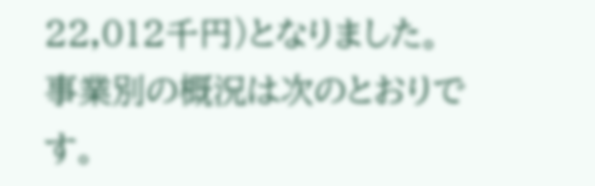22,012千円)となりました。
事業別の概況は次のとおりです。